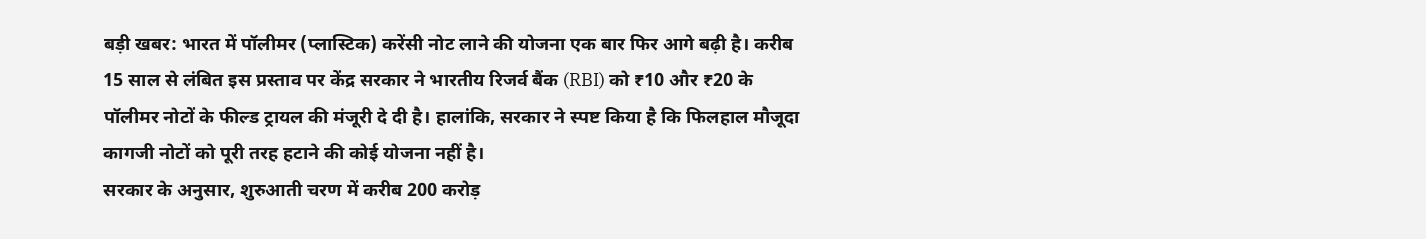बड़ी खबर: भारत में पॉलीमर (प्लास्टिक) करेंसी नोट लाने की योजना एक बार फिर आगे बढ़ी है। करीब 15 साल से लंबित इस प्रस्ताव पर केंद्र सरकार ने भारतीय रिजर्व बैंक (RBI) को ₹10 और ₹20 के पॉलीमर नोटों के फील्ड ट्रायल की मंजूरी दे दी है। हालांकि, सरकार ने स्पष्ट किया है कि फिलहाल मौजूदा कागजी नोटों को पूरी तरह हटाने की कोई योजना नहीं है।
सरकार के अनुसार, शुरुआती चरण में करीब 200 करोड़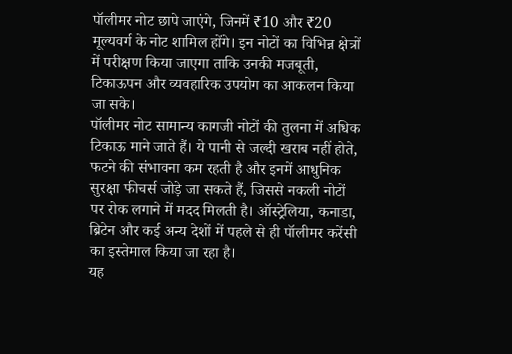पॉलीमर नोट छापे जाएंगे, जिनमें ₹10 और ₹20 मूल्यवर्ग के नोट शामिल होंगे। इन नोटों का विभिन्न क्षेत्रों में परीक्षण किया जाएगा ताकि उनकी मजबूती, टिकाऊपन और व्यवहारिक उपयोग का आकलन किया जा सके।
पॉलीमर नोट सामान्य कागजी नोटों की तुलना में अधिक टिकाऊ माने जाते हैं। ये पानी से जल्दी खराब नहीं होते, फटने की संभावना कम रहती है और इनमें आधुनिक सुरक्षा फीचर्स जोड़े जा सकते हैं, जिससे नकली नोटों पर रोक लगाने में मदद मिलती है। ऑस्ट्रेलिया, कनाडा, ब्रिटेन और कई अन्य देशों में पहले से ही पॉलीमर करेंसी का इस्तेमाल किया जा रहा है।
यह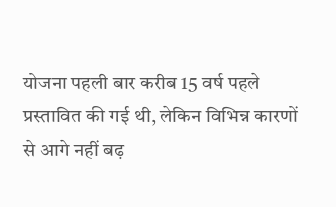योजना पहली बार करीब 15 वर्ष पहले प्रस्तावित की गई थी, लेकिन विभिन्न कारणों से आगे नहीं बढ़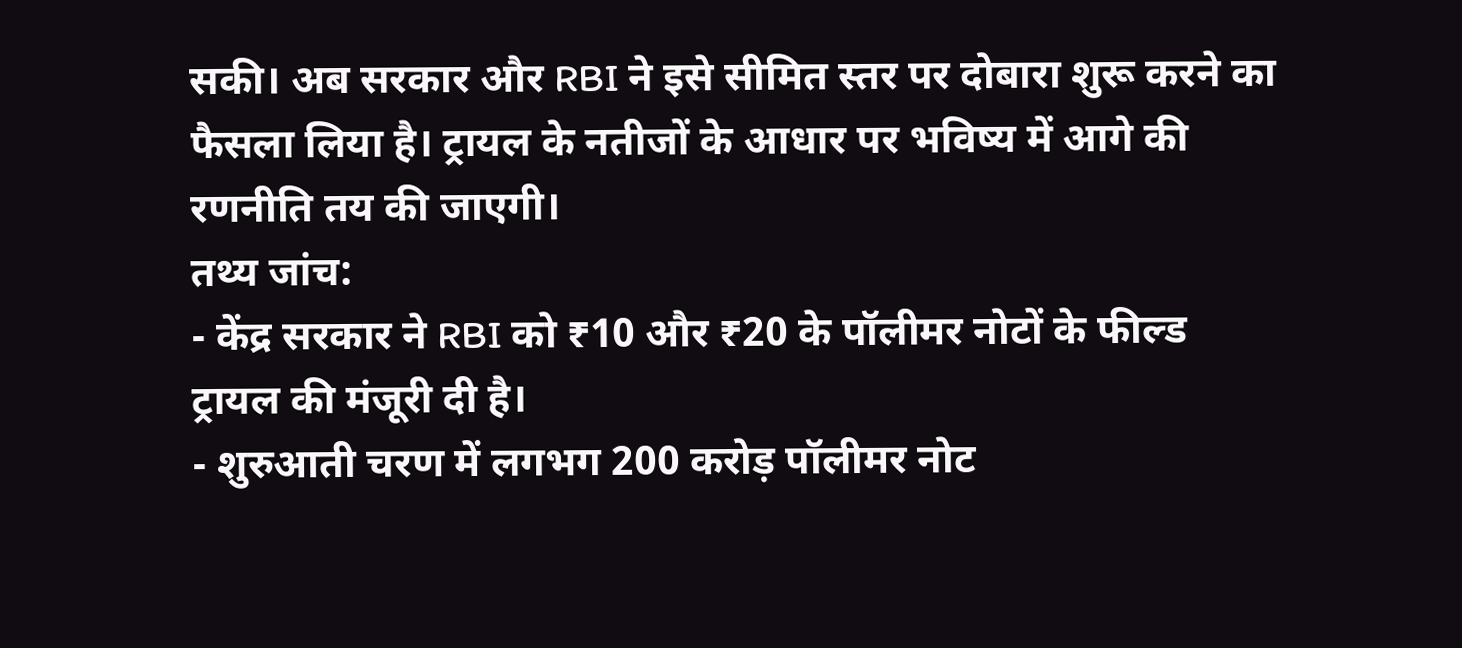सकी। अब सरकार और RBI ने इसे सीमित स्तर पर दोबारा शुरू करने का फैसला लिया है। ट्रायल के नतीजों के आधार पर भविष्य में आगे की रणनीति तय की जाएगी।
तथ्य जांच:
- केंद्र सरकार ने RBI को ₹10 और ₹20 के पॉलीमर नोटों के फील्ड ट्रायल की मंजूरी दी है।
- शुरुआती चरण में लगभग 200 करोड़ पॉलीमर नोट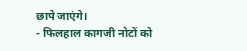छापे जाएंगे।
- फिलहाल कागजी नोटों को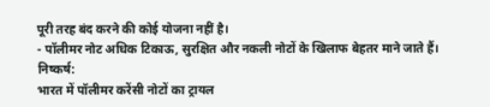पूरी तरह बंद करने की कोई योजना नहीं है।
- पॉलीमर नोट अधिक टिकाऊ, सुरक्षित और नकली नोटों के खिलाफ बेहतर माने जाते हैं।
निष्कर्ष:
भारत में पॉलीमर करेंसी नोटों का ट्रायल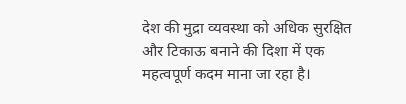देश की मुद्रा व्यवस्था को अधिक सुरक्षित और टिकाऊ बनाने की दिशा में एक महत्वपूर्ण कदम माना जा रहा है।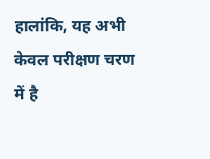हालांकि, यह अभी केवल परीक्षण चरण में है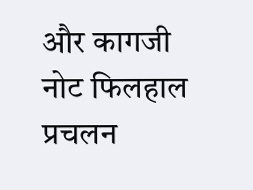और कागजी नोट फिलहाल प्रचलन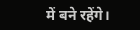में बने रहेंगे।